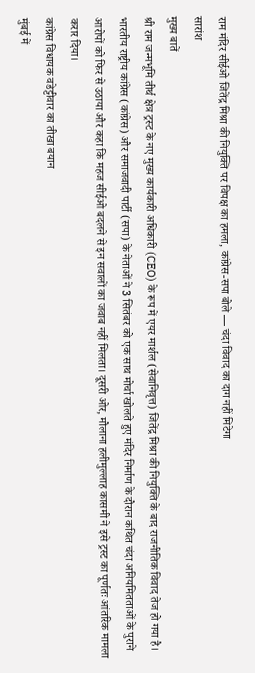राम मंदिर सीईओ जितेंद्र मिश्रा की नियुक्ति पर विपक्ष का हमला, कांग्रेस-सपा बोले — चंदा विवाद का दाग नहीं मिटेगा
सारांश
मुख्य बातें
श्री राम जन्मभूमि तीर्थ क्षेत्र ट्रस्ट के नए मुख्य कार्यकारी अधिकारी (CEO) के रूप में एयर मार्शल (सेवानिवृत्त) जितेंद्र मिश्रा की नियुक्ति के बाद राजनीतिक विवाद तेज हो गया है। भारतीय राष्ट्रीय कांग्रेस (कांग्रेस) और समाजवादी पार्टी (सपा) के नेताओं ने 3 सितंबर को एक साथ मोर्चा खोलते हुए मंदिर निर्माण के दौरान कथित चंदा अनियमितताओं के पुराने आरोपों को फिर से उठाया और कहा कि महज सीईओ बदलने से इन सवालों का जवाब नहीं मिलता। दूसरी ओर, मौलाना हलीमुल्लाह कासमी ने इसे ट्रस्ट का पूर्णतः आंतरिक मामला करार दिया।
कांग्रेस विधायक वडेट्टीवार का तीखा बयान
मुंबई में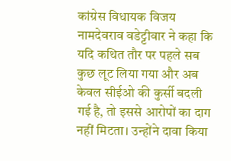कांग्रेस विधायक विजय नामदेवराव वडेट्टीवार ने कहा कि यदि कथित तौर पर पहले सब कुछ लूट लिया गया और अब केवल सीईओ की कुर्सी बदली गई है, तो इससे आरोपों का दाग नहीं मिटता। उन्होंने दावा किया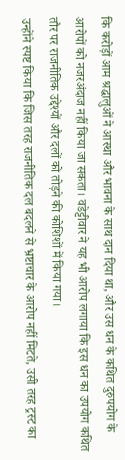कि करोड़ों आम श्रद्धालुओं ने आस्था और भावना के साथ दान दिया था, और उस धन के कथित दुरुपयोग के आरोपों को नजरअंदाज नहीं किया जा सकता। वडेट्टीवार ने यह भी आरोप लगाया कि इस धन का उपयोग कथित तौर पर राजनीतिक उद्देश्यों और दलों को तोड़ने की कोशिशों में किया गया।
उन्होंने स्पष्ट किया कि जिस तरह राजनीतिक दल बदलने से भ्रष्टाचार के आरोप नहीं मिटते, उसी तरह ट्रस्ट का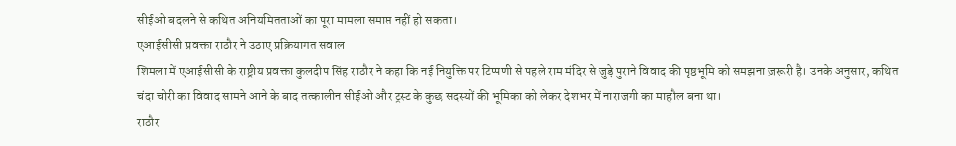सीईओ बदलने से कथित अनियमितताओं का पूरा मामला समाप्त नहीं हो सकता।
एआईसीसी प्रवक्ता राठौर ने उठाए प्रक्रियागत सवाल
शिमला में एआईसीसी के राष्ट्रीय प्रवक्ता कुलदीप सिंह राठौर ने कहा कि नई नियुक्ति पर टिप्पणी से पहले राम मंदिर से जुड़े पुराने विवाद की पृष्ठभूमि को समझना ज़रूरी है। उनके अनुसार, कथित चंदा चोरी का विवाद सामने आने के बाद तत्कालीन सीईओ और ट्रस्ट के कुछ सदस्यों की भूमिका को लेकर देशभर में नाराजगी का माहौल बना था।
राठौर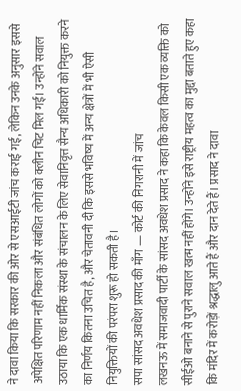ने दावा किया कि सरकार की ओर से एसआईटी जांच कराई गई, लेकिन उनके अनुसार इससे अपेक्षित परिणाम नहीं निकला और संबंधित लोगों को क्लीन चिट मिल गई। उन्होंने सवाल उठाया कि एक धार्मिक संस्था के संचालन के लिए सेवानिवृत्त सैन्य अधिकारी को नियुक्त करने का निर्णय कितना उचित है, और चेतावनी दी कि इससे भविष्य में अन्य क्षेत्रों में भी ऐसी नियुक्तियों की परंपरा शुरू हो सकती है।
सपा सांसद अवधेश प्रसाद की माँग — कोर्ट की निगरानी में जांच
लखनऊ में समाजवादी पार्टी के सांसद अवधेश प्रसाद ने कहा कि केवल किसी एक व्यक्ति को सीईओ बनाने से पुराने सवाल खत्म नहीं होंगे। उन्होंने इसे राष्ट्रीय महत्व का मुद्दा बताते हुए कहा कि मंदिर में करोड़ों श्रद्धालु आते हैं और दान देते हैं। प्रसाद ने दावा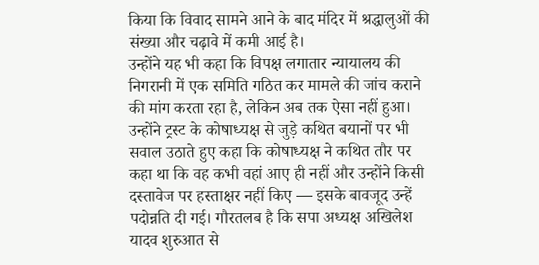किया कि विवाद सामने आने के बाद मंदिर में श्रद्धालुओं की संख्या और चढ़ावे में कमी आई है।
उन्होंने यह भी कहा कि विपक्ष लगातार न्यायालय की निगरानी में एक समिति गठित कर मामले की जांच कराने की मांग करता रहा है, लेकिन अब तक ऐसा नहीं हुआ। उन्होंने ट्रस्ट के कोषाध्यक्ष से जुड़े कथित बयानों पर भी सवाल उठाते हुए कहा कि कोषाध्यक्ष ने कथित तौर पर कहा था कि वह कभी वहां आए ही नहीं और उन्होंने किसी दस्तावेज पर हस्ताक्षर नहीं किए — इसके बावजूद उन्हें पदोन्नति दी गई। गौरतलब है कि सपा अध्यक्ष अखिलेश यादव शुरुआत से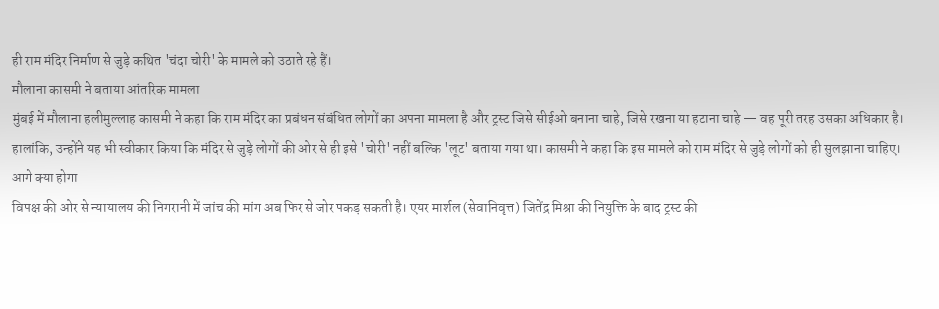ही राम मंदिर निर्माण से जुड़े कथित 'चंदा चोरी' के मामले को उठाते रहे हैं।
मौलाना कासमी ने बताया आंतरिक मामला
मुंबई में मौलाना हलीमुल्लाह कासमी ने कहा कि राम मंदिर का प्रबंधन संबंधित लोगों का अपना मामला है और ट्रस्ट जिसे सीईओ बनाना चाहे, जिसे रखना या हटाना चाहे — वह पूरी तरह उसका अधिकार है। हालांकि, उन्होंने यह भी स्वीकार किया कि मंदिर से जुड़े लोगों की ओर से ही इसे 'चोरी' नहीं बल्कि 'लूट' बताया गया था। कासमी ने कहा कि इस मामले को राम मंदिर से जुड़े लोगों को ही सुलझाना चाहिए।
आगे क्या होगा
विपक्ष की ओर से न्यायालय की निगरानी में जांच की मांग अब फिर से जोर पकड़ सकती है। एयर मार्शल (सेवानिवृत्त) जितेंद्र मिश्रा की नियुक्ति के बाद ट्रस्ट की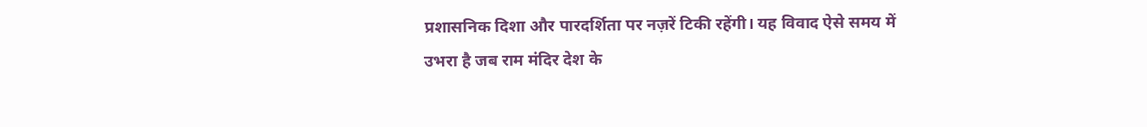प्रशासनिक दिशा और पारदर्शिता पर नज़रें टिकी रहेंगी। यह विवाद ऐसे समय में उभरा है जब राम मंदिर देश के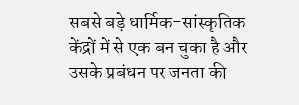सबसे बड़े धार्मिक-सांस्कृतिक केंद्रों में से एक बन चुका है और उसके प्रबंधन पर जनता की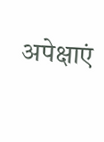अपेक्षाएं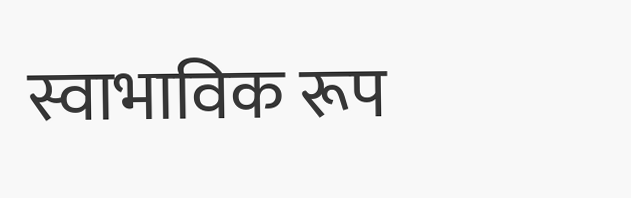स्वाभाविक रूप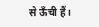से ऊँची हैं।